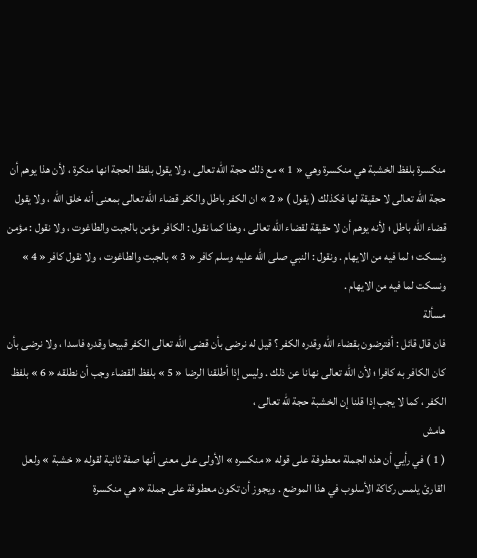منكسرة بلفظ الخشبة هي منكسرة وهي « 1 » مع ذلك حجة اللّه تعالى ، ولا يقول بلفظ الحجة انها منكرة ، لأن هذا يوهم أن حجة اللّه تعالى لا حقيقة لها فكذلك ( يقول ) « 2 » ان الكفر باطل والكفر قضاء اللّه تعالى بمعنى أنه خلق اللّه ، ولا يقول قضاء اللّه باطل ؛ لأنه يوهم أن لا حقيقة لقضاء اللّه تعالى ، وهذا كما نقول : الكافر مؤمن بالجبت والطاغوت ، ولا نقول : مؤمن ونسكت ؛ لما فيه من الايهام . ونقول : النبي صلى اللّه عليه وسلم كافر « 3 » بالجبت والطاغوت ، ولا نقول كافر « 4 » ونسكت لما فيه من الايهام .
مسألة
فان قال قائل : أفترضون بقضاء اللّه وقدره الكفر ؟ قيل له نرضى بأن قضى اللّه تعالى الكفر قبيحا وقدره فاسدا ، ولا نرضى بأن كان الكافر به كافرا ؛ لأن اللّه تعالى نهانا عن ذلك . وليس إذا أطلقنا الرضا « 5 » بلفظ القضاء وجب أن نطلقه « 6 » بلفظ الكفر ، كما لا يجب إذا قلنا إن الخشبة حجة للّه تعالى ،
هامش
( 1 ) في رأيي أن هذه الجملة معطوفة على قوله « منكسره » الأولى على معنى أنها صفة ثانية لقوله « خشبة » ولعل القارئ يلمس ركاكة الأسلوب في هذا الموضع . ويجوز أن تكون معطوفة على جملة « هي منكسرة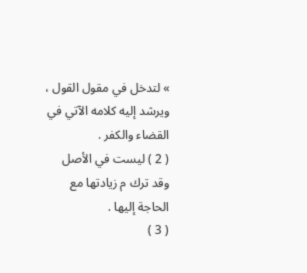» لتدخل في مقول القول ، ويرشد إليه كلامه الآتي في القضاء والكفر .
( 2 ) ليست في الأصل وقد ترك م زيادتها مع الحاجة إليها .
( 3 )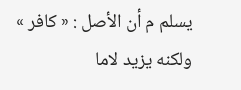يسلم م أن الأصل : « كافر » ولكنه يزيد لاما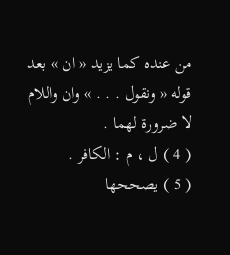من عنده كما يزيد « ان » بعد قوله « ونقول . . . » وان واللام لا ضرورة لهما .
( 4 ) ل ، م : الكافر .
( 5 ) يصححها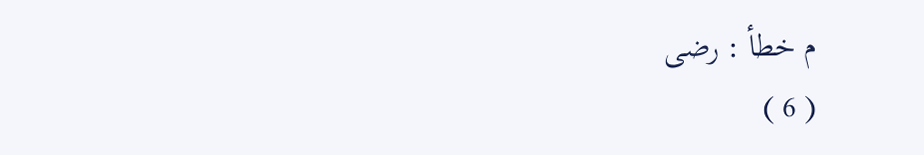م خطأ : رضى
( 6 )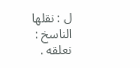ل : نقلها الناسخ : نعلقه .